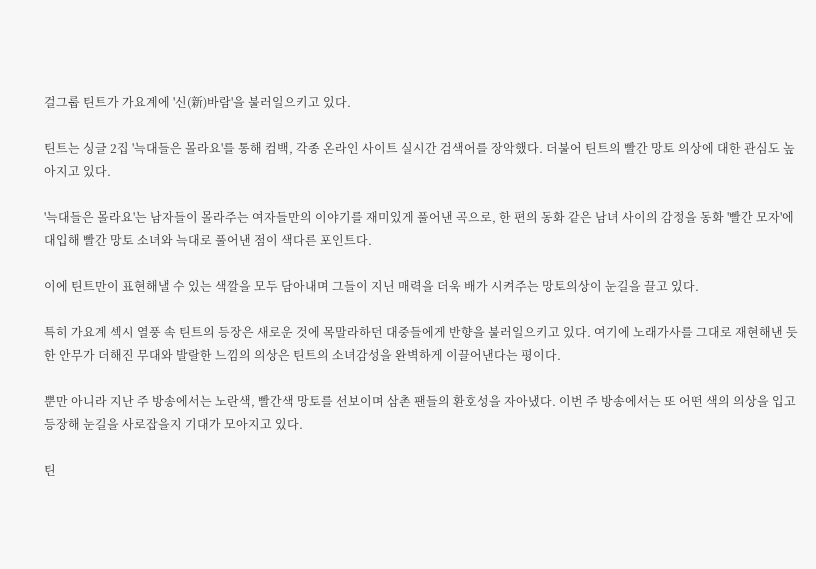걸그룹 틴트가 가요계에 '신(新)바람'을 불러일으키고 있다.

틴트는 싱글 2집 '늑대들은 몰라요'를 통해 컴백, 각종 온라인 사이트 실시간 검색어를 장악했다. 더불어 틴트의 빨간 망토 의상에 대한 관심도 높아지고 있다.

'늑대들은 몰라요'는 남자들이 몰라주는 여자들만의 이야기를 재미있게 풀어낸 곡으로, 한 편의 동화 같은 남녀 사이의 감정을 동화 '빨간 모자'에 대입해 빨간 망토 소녀와 늑대로 풀어낸 점이 색다른 포인트다.

이에 틴트만이 표현해낼 수 있는 색깔을 모두 담아내며 그들이 지닌 매력을 더욱 배가 시켜주는 망토의상이 눈길을 끌고 있다.

특히 가요계 섹시 열풍 속 틴트의 등장은 새로운 것에 목말라하던 대중들에게 반향을 불러일으키고 있다. 여기에 노래가사를 그대로 재현해낸 듯한 안무가 더해진 무대와 발랄한 느낌의 의상은 틴트의 소녀감성을 완벽하게 이끌어낸다는 평이다.

뿐만 아니라 지난 주 방송에서는 노란색, 빨간색 망토를 선보이며 삼촌 팬들의 환호성을 자아냈다. 이번 주 방송에서는 또 어떤 색의 의상을 입고 등장해 눈길을 사로잡을지 기대가 모아지고 있다.

틴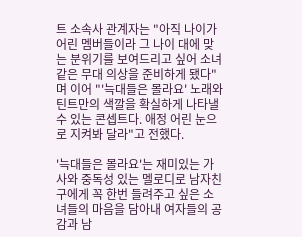트 소속사 관계자는 "아직 나이가 어린 멤버들이라 그 나이 대에 맞는 분위기를 보여드리고 싶어 소녀 같은 무대 의상을 준비하게 됐다"며 이어 "'늑대들은 몰라요' 노래와 틴트만의 색깔을 확실하게 나타낼 수 있는 콘셉트다. 애정 어린 눈으로 지켜봐 달라"고 전했다.

'늑대들은 몰라요'는 재미있는 가사와 중독성 있는 멜로디로 남자친구에게 꼭 한번 들려주고 싶은 소녀들의 마음을 담아내 여자들의 공감과 남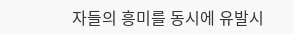자들의 흥미를 동시에 유발시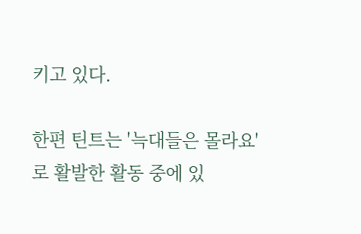키고 있다.

한편 틴트는 '늑대들은 몰라요'로 활발한 활동 중에 있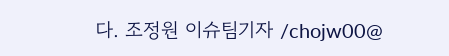다. 조정원 이슈팀기자 /chojw00@